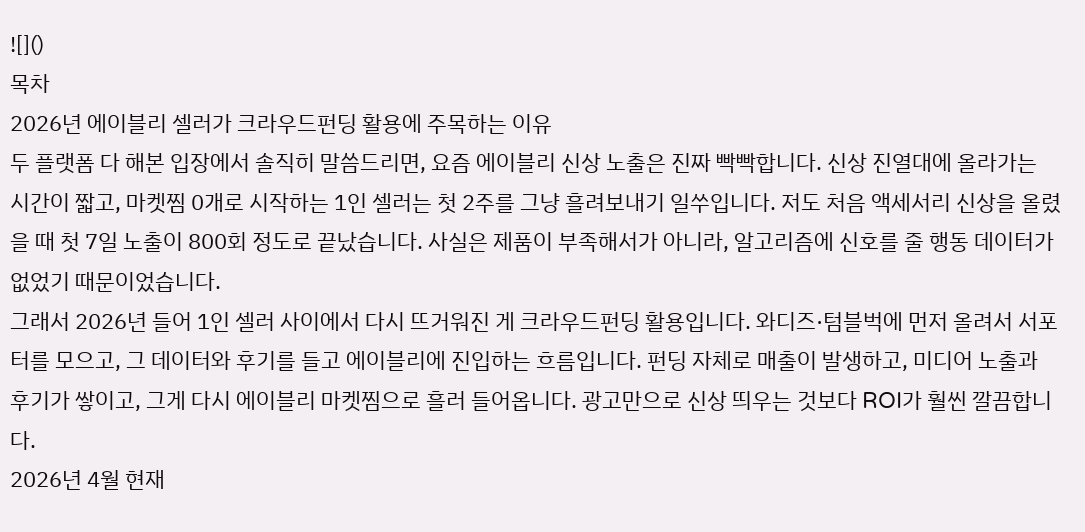![]()
목차
2026년 에이블리 셀러가 크라우드펀딩 활용에 주목하는 이유
두 플랫폼 다 해본 입장에서 솔직히 말씀드리면, 요즘 에이블리 신상 노출은 진짜 빡빡합니다. 신상 진열대에 올라가는 시간이 짧고, 마켓찜 0개로 시작하는 1인 셀러는 첫 2주를 그냥 흘려보내기 일쑤입니다. 저도 처음 액세서리 신상을 올렸을 때 첫 7일 노출이 800회 정도로 끝났습니다. 사실은 제품이 부족해서가 아니라, 알고리즘에 신호를 줄 행동 데이터가 없었기 때문이었습니다.
그래서 2026년 들어 1인 셀러 사이에서 다시 뜨거워진 게 크라우드펀딩 활용입니다. 와디즈·텀블벅에 먼저 올려서 서포터를 모으고, 그 데이터와 후기를 들고 에이블리에 진입하는 흐름입니다. 펀딩 자체로 매출이 발생하고, 미디어 노출과 후기가 쌓이고, 그게 다시 에이블리 마켓찜으로 흘러 들어옵니다. 광고만으로 신상 띄우는 것보다 ROI가 훨씬 깔끔합니다.
2026년 4월 현재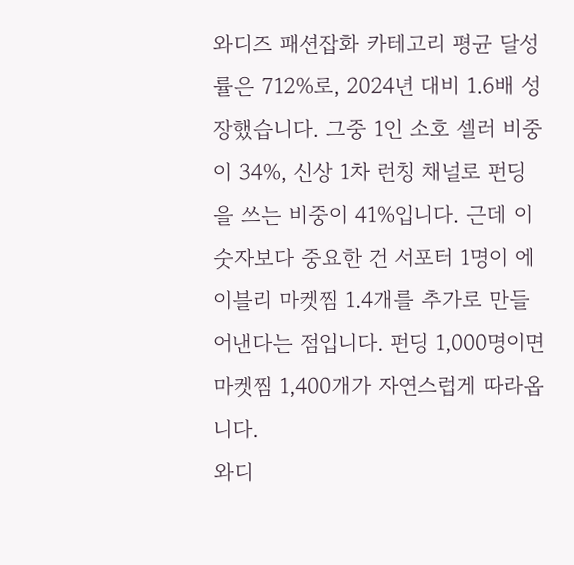와디즈 패션잡화 카테고리 평균 달성률은 712%로, 2024년 대비 1.6배 성장했습니다. 그중 1인 소호 셀러 비중이 34%, 신상 1차 런칭 채널로 펀딩을 쓰는 비중이 41%입니다. 근데 이 숫자보다 중요한 건 서포터 1명이 에이블리 마켓찜 1.4개를 추가로 만들어낸다는 점입니다. 펀딩 1,000명이면 마켓찜 1,400개가 자연스럽게 따라옵니다.
와디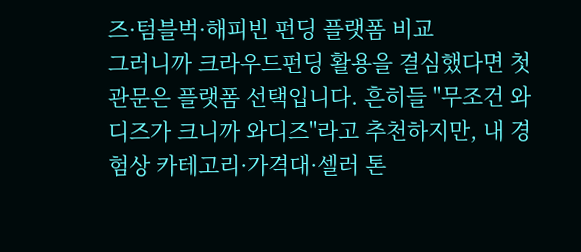즈·텀블벅·해피빈 펀딩 플랫폼 비교
그러니까 크라우드펀딩 활용을 결심했다면 첫 관문은 플랫폼 선택입니다. 흔히들 "무조건 와디즈가 크니까 와디즈"라고 추천하지만, 내 경험상 카테고리·가격대·셀러 톤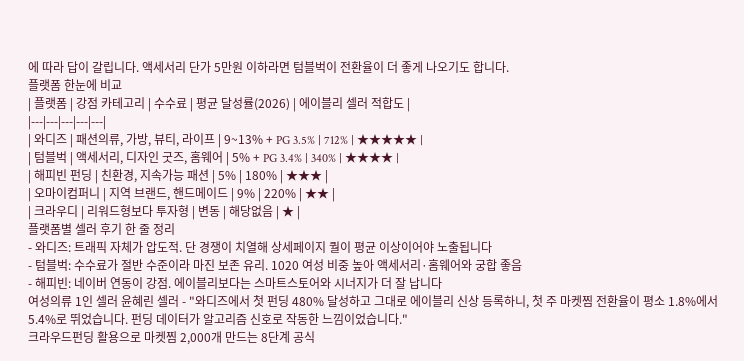에 따라 답이 갈립니다. 액세서리 단가 5만원 이하라면 텀블벅이 전환율이 더 좋게 나오기도 합니다.
플랫폼 한눈에 비교
| 플랫폼 | 강점 카테고리 | 수수료 | 평균 달성률(2026) | 에이블리 셀러 적합도 |
|---|---|---|---|---|
| 와디즈 | 패션의류, 가방, 뷰티, 라이프 | 9~13% + PG 3.5% | 712% | ★★★★★ |
| 텀블벅 | 액세서리, 디자인 굿즈, 홈웨어 | 5% + PG 3.4% | 340% | ★★★★ |
| 해피빈 펀딩 | 친환경, 지속가능 패션 | 5% | 180% | ★★★ |
| 오마이컴퍼니 | 지역 브랜드, 핸드메이드 | 9% | 220% | ★★ |
| 크라우디 | 리워드형보다 투자형 | 변동 | 해당없음 | ★ |
플랫폼별 셀러 후기 한 줄 정리
- 와디즈: 트래픽 자체가 압도적. 단 경쟁이 치열해 상세페이지 퀄이 평균 이상이어야 노출됩니다
- 텀블벅: 수수료가 절반 수준이라 마진 보존 유리. 1020 여성 비중 높아 액세서리·홈웨어와 궁합 좋음
- 해피빈: 네이버 연동이 강점. 에이블리보다는 스마트스토어와 시너지가 더 잘 납니다
여성의류 1인 셀러 윤혜린 셀러 - "와디즈에서 첫 펀딩 480% 달성하고 그대로 에이블리 신상 등록하니, 첫 주 마켓찜 전환율이 평소 1.8%에서 5.4%로 뛰었습니다. 펀딩 데이터가 알고리즘 신호로 작동한 느낌이었습니다."
크라우드펀딩 활용으로 마켓찜 2,000개 만드는 8단계 공식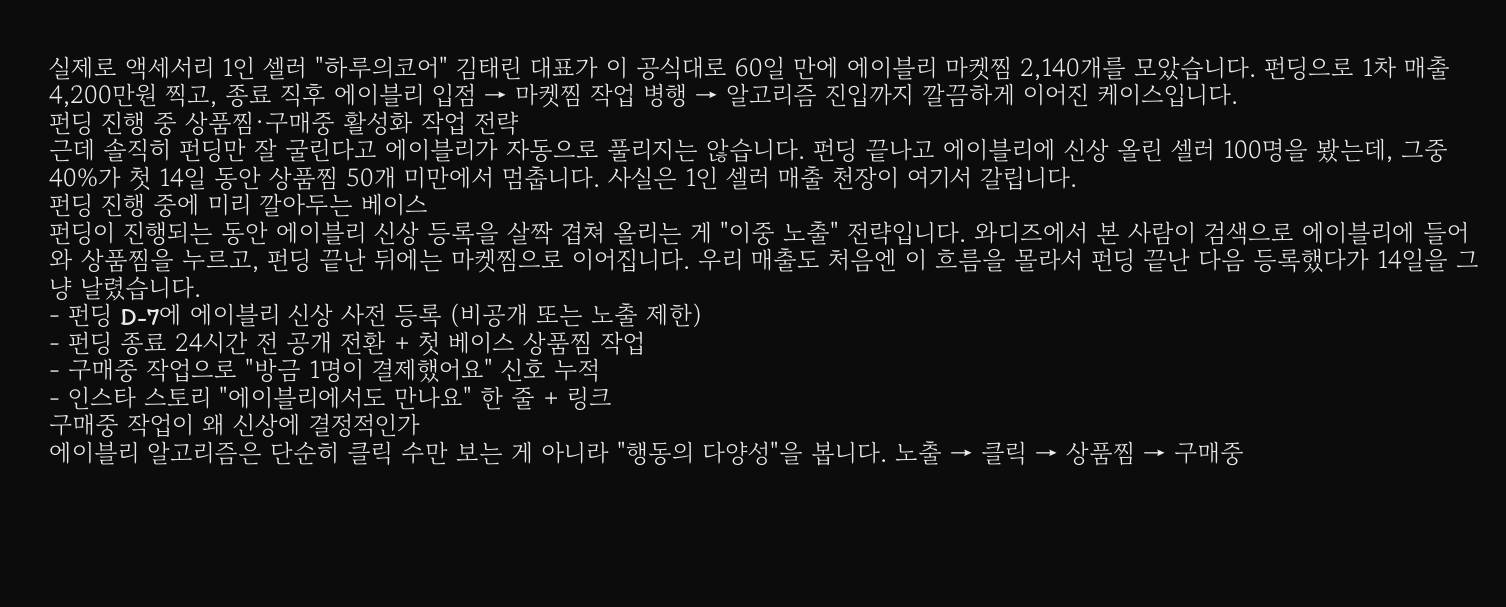실제로 액세서리 1인 셀러 "하루의코어" 김태린 대표가 이 공식대로 60일 만에 에이블리 마켓찜 2,140개를 모았습니다. 펀딩으로 1차 매출 4,200만원 찍고, 종료 직후 에이블리 입점 → 마켓찜 작업 병행 → 알고리즘 진입까지 깔끔하게 이어진 케이스입니다.
펀딩 진행 중 상품찜·구매중 활성화 작업 전략
근데 솔직히 펀딩만 잘 굴린다고 에이블리가 자동으로 풀리지는 않습니다. 펀딩 끝나고 에이블리에 신상 올린 셀러 100명을 봤는데, 그중 40%가 첫 14일 동안 상품찜 50개 미만에서 멈춥니다. 사실은 1인 셀러 매출 천장이 여기서 갈립니다.
펀딩 진행 중에 미리 깔아두는 베이스
펀딩이 진행되는 동안 에이블리 신상 등록을 살짝 겹쳐 올리는 게 "이중 노출" 전략입니다. 와디즈에서 본 사람이 검색으로 에이블리에 들어와 상품찜을 누르고, 펀딩 끝난 뒤에는 마켓찜으로 이어집니다. 우리 매출도 처음엔 이 흐름을 몰라서 펀딩 끝난 다음 등록했다가 14일을 그냥 날렸습니다.
- 펀딩 D-7에 에이블리 신상 사전 등록 (비공개 또는 노출 제한)
- 펀딩 종료 24시간 전 공개 전환 + 첫 베이스 상품찜 작업
- 구매중 작업으로 "방금 1명이 결제했어요" 신호 누적
- 인스타 스토리 "에이블리에서도 만나요" 한 줄 + 링크
구매중 작업이 왜 신상에 결정적인가
에이블리 알고리즘은 단순히 클릭 수만 보는 게 아니라 "행동의 다양성"을 봅니다. 노출 → 클릭 → 상품찜 → 구매중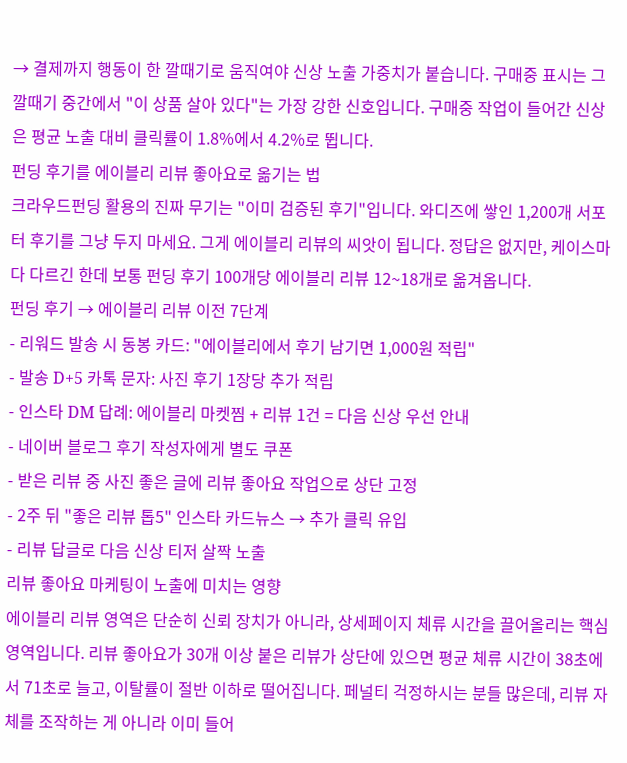→ 결제까지 행동이 한 깔때기로 움직여야 신상 노출 가중치가 붙습니다. 구매중 표시는 그 깔때기 중간에서 "이 상품 살아 있다"는 가장 강한 신호입니다. 구매중 작업이 들어간 신상은 평균 노출 대비 클릭률이 1.8%에서 4.2%로 뜁니다.
펀딩 후기를 에이블리 리뷰 좋아요로 옮기는 법
크라우드펀딩 활용의 진짜 무기는 "이미 검증된 후기"입니다. 와디즈에 쌓인 1,200개 서포터 후기를 그냥 두지 마세요. 그게 에이블리 리뷰의 씨앗이 됩니다. 정답은 없지만, 케이스마다 다르긴 한데 보통 펀딩 후기 100개당 에이블리 리뷰 12~18개로 옮겨옵니다.
펀딩 후기 → 에이블리 리뷰 이전 7단계
- 리워드 발송 시 동봉 카드: "에이블리에서 후기 남기면 1,000원 적립"
- 발송 D+5 카톡 문자: 사진 후기 1장당 추가 적립
- 인스타 DM 답례: 에이블리 마켓찜 + 리뷰 1건 = 다음 신상 우선 안내
- 네이버 블로그 후기 작성자에게 별도 쿠폰
- 받은 리뷰 중 사진 좋은 글에 리뷰 좋아요 작업으로 상단 고정
- 2주 뒤 "좋은 리뷰 톱5" 인스타 카드뉴스 → 추가 클릭 유입
- 리뷰 답글로 다음 신상 티저 살짝 노출
리뷰 좋아요 마케팅이 노출에 미치는 영향
에이블리 리뷰 영역은 단순히 신뢰 장치가 아니라, 상세페이지 체류 시간을 끌어올리는 핵심 영역입니다. 리뷰 좋아요가 30개 이상 붙은 리뷰가 상단에 있으면 평균 체류 시간이 38초에서 71초로 늘고, 이탈률이 절반 이하로 떨어집니다. 페널티 걱정하시는 분들 많은데, 리뷰 자체를 조작하는 게 아니라 이미 들어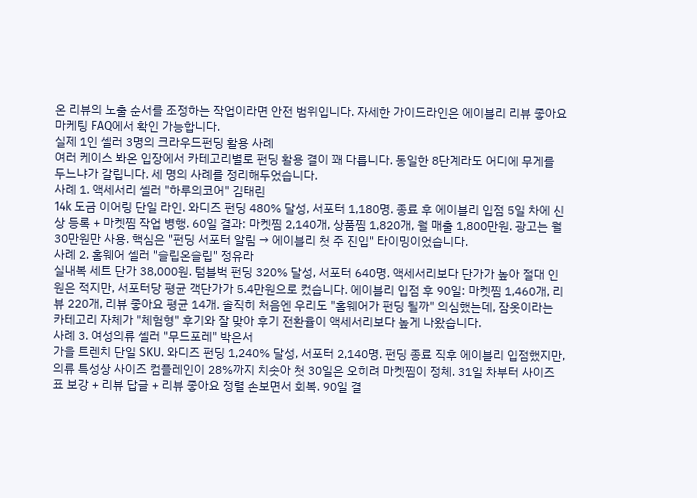온 리뷰의 노출 순서를 조정하는 작업이라면 안전 범위입니다. 자세한 가이드라인은 에이블리 리뷰 좋아요 마케팅 FAQ에서 확인 가능합니다.
실제 1인 셀러 3명의 크라우드펀딩 활용 사례
여러 케이스 봐온 입장에서 카테고리별로 펀딩 활용 결이 꽤 다릅니다. 동일한 8단계라도 어디에 무게를 두느냐가 갈립니다. 세 명의 사례를 정리해두었습니다.
사례 1. 액세서리 셀러 "하루의코어" 김태린
14k 도금 이어링 단일 라인. 와디즈 펀딩 480% 달성, 서포터 1,180명. 종료 후 에이블리 입점 5일 차에 신상 등록 + 마켓찜 작업 병행. 60일 결과: 마켓찜 2,140개, 상품찜 1,820개, 월 매출 1,800만원. 광고는 월 30만원만 사용. 핵심은 "펀딩 서포터 알림 → 에이블리 첫 주 진입" 타이밍이었습니다.
사례 2. 홈웨어 셀러 "슬립온슬립" 정유라
실내복 세트 단가 38,000원. 텀블벅 펀딩 320% 달성, 서포터 640명. 액세서리보다 단가가 높아 절대 인원은 적지만, 서포터당 평균 객단가가 5.4만원으로 컸습니다. 에이블리 입점 후 90일: 마켓찜 1,460개, 리뷰 220개, 리뷰 좋아요 평균 14개. 솔직히 처음엔 우리도 "홈웨어가 펀딩 될까" 의심했는데, 잠옷이라는 카테고리 자체가 "체험형" 후기와 잘 맞아 후기 전환율이 액세서리보다 높게 나왔습니다.
사례 3. 여성의류 셀러 "무드포레" 박은서
가을 트렌치 단일 SKU. 와디즈 펀딩 1,240% 달성, 서포터 2,140명. 펀딩 종료 직후 에이블리 입점했지만, 의류 특성상 사이즈 컴플레인이 28%까지 치솟아 첫 30일은 오히려 마켓찜이 정체. 31일 차부터 사이즈표 보강 + 리뷰 답글 + 리뷰 좋아요 정렬 손보면서 회복. 90일 결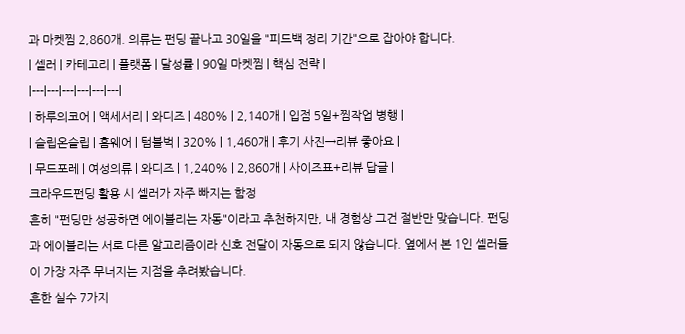과 마켓찜 2,860개. 의류는 펀딩 끝나고 30일을 "피드백 정리 기간"으로 잡아야 합니다.
| 셀러 | 카테고리 | 플랫폼 | 달성률 | 90일 마켓찜 | 핵심 전략 |
|---|---|---|---|---|---|
| 하루의코어 | 액세서리 | 와디즈 | 480% | 2,140개 | 입점 5일+찜작업 병행 |
| 슬립온슬립 | 홈웨어 | 텀블벅 | 320% | 1,460개 | 후기 사진→리뷰 좋아요 |
| 무드포레 | 여성의류 | 와디즈 | 1,240% | 2,860개 | 사이즈표+리뷰 답글 |
크라우드펀딩 활용 시 셀러가 자주 빠지는 함정
흔히 "펀딩만 성공하면 에이블리는 자동"이라고 추천하지만, 내 경험상 그건 절반만 맞습니다. 펀딩과 에이블리는 서로 다른 알고리즘이라 신호 전달이 자동으로 되지 않습니다. 옆에서 본 1인 셀러들이 가장 자주 무너지는 지점을 추려봤습니다.
흔한 실수 7가지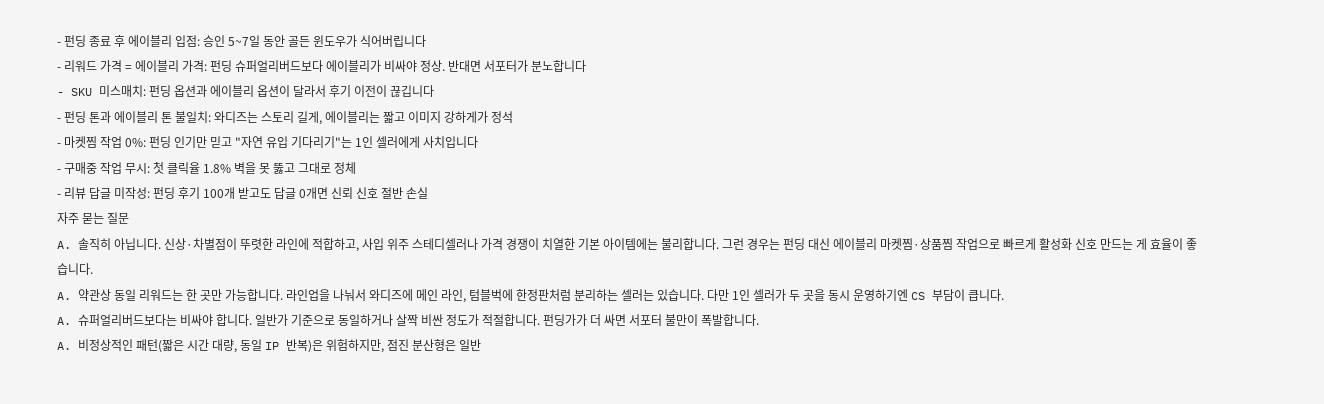- 펀딩 종료 후 에이블리 입점: 승인 5~7일 동안 골든 윈도우가 식어버립니다
- 리워드 가격 = 에이블리 가격: 펀딩 슈퍼얼리버드보다 에이블리가 비싸야 정상. 반대면 서포터가 분노합니다
- SKU 미스매치: 펀딩 옵션과 에이블리 옵션이 달라서 후기 이전이 끊깁니다
- 펀딩 톤과 에이블리 톤 불일치: 와디즈는 스토리 길게, 에이블리는 짧고 이미지 강하게가 정석
- 마켓찜 작업 0%: 펀딩 인기만 믿고 "자연 유입 기다리기"는 1인 셀러에게 사치입니다
- 구매중 작업 무시: 첫 클릭율 1.8% 벽을 못 뚫고 그대로 정체
- 리뷰 답글 미작성: 펀딩 후기 100개 받고도 답글 0개면 신뢰 신호 절반 손실
자주 묻는 질문
A. 솔직히 아닙니다. 신상·차별점이 뚜렷한 라인에 적합하고, 사입 위주 스테디셀러나 가격 경쟁이 치열한 기본 아이템에는 불리합니다. 그런 경우는 펀딩 대신 에이블리 마켓찜·상품찜 작업으로 빠르게 활성화 신호 만드는 게 효율이 좋습니다.
A. 약관상 동일 리워드는 한 곳만 가능합니다. 라인업을 나눠서 와디즈에 메인 라인, 텀블벅에 한정판처럼 분리하는 셀러는 있습니다. 다만 1인 셀러가 두 곳을 동시 운영하기엔 CS 부담이 큽니다.
A. 슈퍼얼리버드보다는 비싸야 합니다. 일반가 기준으로 동일하거나 살짝 비싼 정도가 적절합니다. 펀딩가가 더 싸면 서포터 불만이 폭발합니다.
A. 비정상적인 패턴(짧은 시간 대량, 동일 IP 반복)은 위험하지만, 점진 분산형은 일반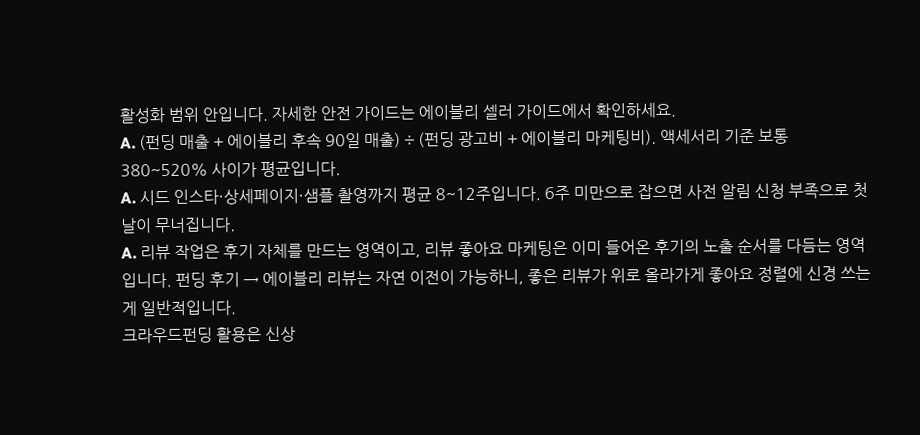활성화 범위 안입니다. 자세한 안전 가이드는 에이블리 셀러 가이드에서 확인하세요.
A. (펀딩 매출 + 에이블리 후속 90일 매출) ÷ (펀딩 광고비 + 에이블리 마케팅비). 액세서리 기준 보통 380~520% 사이가 평균입니다.
A. 시드 인스타·상세페이지·샘플 촬영까지 평균 8~12주입니다. 6주 미만으로 잡으면 사전 알림 신청 부족으로 첫날이 무너집니다.
A. 리뷰 작업은 후기 자체를 만드는 영역이고, 리뷰 좋아요 마케팅은 이미 들어온 후기의 노출 순서를 다듬는 영역입니다. 펀딩 후기 → 에이블리 리뷰는 자연 이전이 가능하니, 좋은 리뷰가 위로 올라가게 좋아요 정렬에 신경 쓰는 게 일반적입니다.
크라우드펀딩 활용은 신상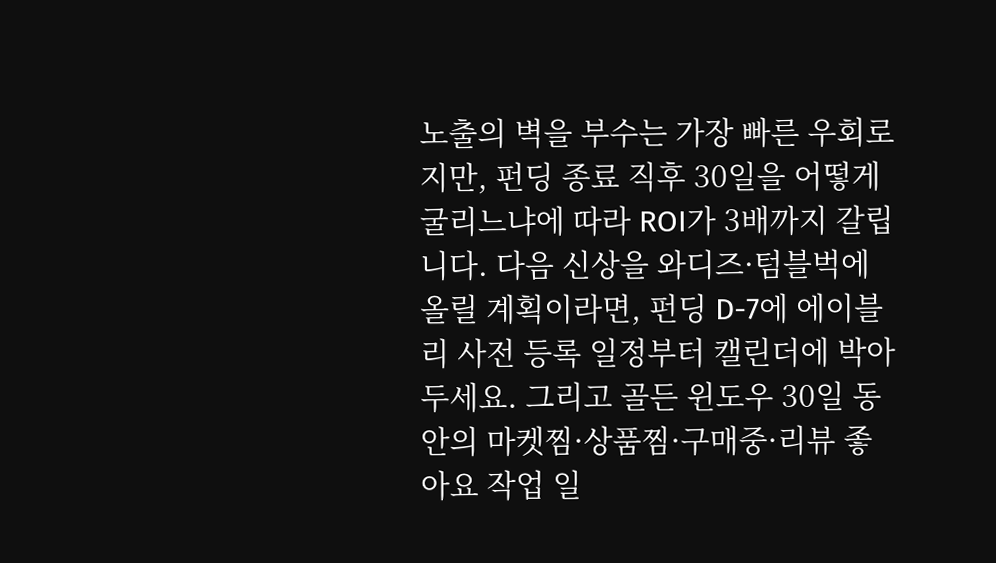노출의 벽을 부수는 가장 빠른 우회로지만, 펀딩 종료 직후 30일을 어떻게 굴리느냐에 따라 ROI가 3배까지 갈립니다. 다음 신상을 와디즈·텀블벅에 올릴 계획이라면, 펀딩 D-7에 에이블리 사전 등록 일정부터 캘린더에 박아두세요. 그리고 골든 윈도우 30일 동안의 마켓찜·상품찜·구매중·리뷰 좋아요 작업 일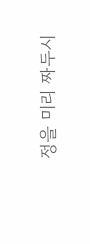정을 미리 짜두시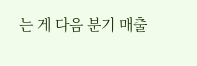는 게 다음 분기 매출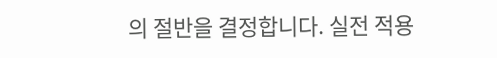의 절반을 결정합니다. 실전 적용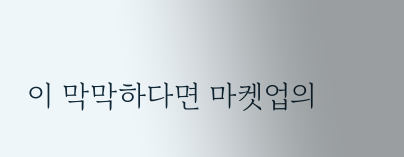이 막막하다면 마켓업의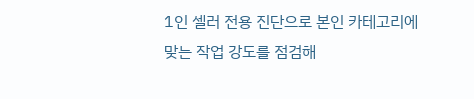1인 셀러 전용 진단으로 본인 카테고리에 맞는 작업 강도를 점검해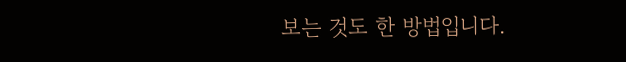보는 것도 한 방법입니다.